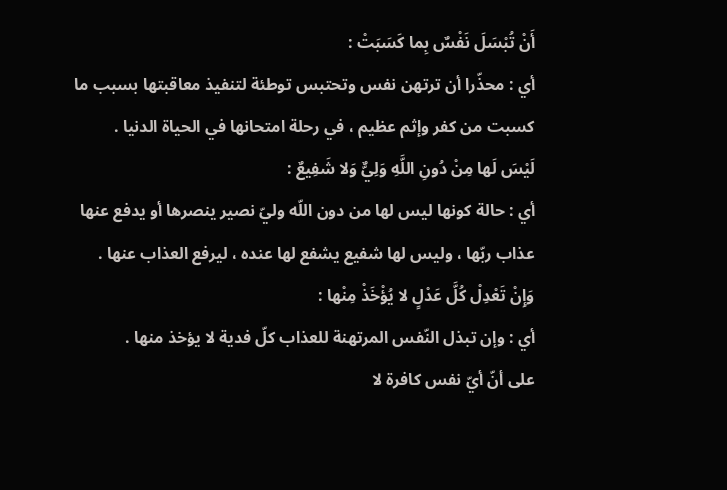أَنْ تُبْسَلَ نَفْسٌ بِما كَسَبَتْ :
أي : محذّرا أن ترتهن نفس وتحتبس توطئة لتنفيذ معاقبتها بسبب ما كسبت من كفر وإثم عظيم ، في رحلة امتحانها في الحياة الدنيا .
لَيْسَ لَها مِنْ دُونِ اللَّهِ وَلِيٌّ وَلا شَفِيعٌ :
أي : حالة كونها ليس لها من دون اللّه وليّ نصير ينصرها أو يدفع عنها عذاب ربّها ، وليس لها شفيع يشفع لها عنده ، ليرفع العذاب عنها .
وَإِنْ تَعْدِلْ كُلَّ عَدْلٍ لا يُؤْخَذْ مِنْها :
أي : وإن تبذل النّفس المرتهنة للعذاب كلّ فدية لا يؤخذ منها .
على أنّ أيّ نفس كافرة لا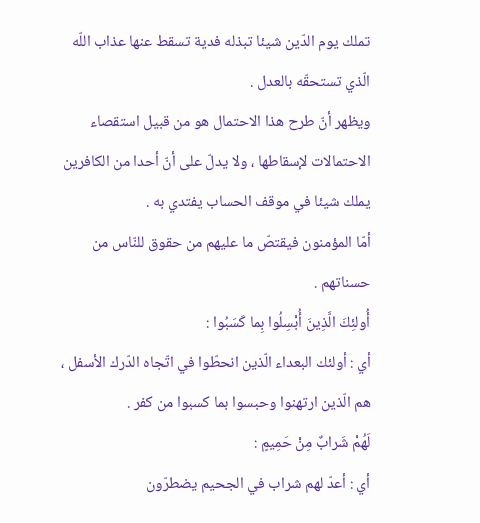تملك يوم الدّين شيئا تبذله فدية تسقط عنها عذاب اللّه الّذي تستحقّه بالعدل .
ويظهر أنّ طرح هذا الاحتمال هو من قبيل استقصاء الاحتمالات لإسقاطها ، ولا يدلّ على أنّ أحدا من الكافرين يملك شيئا في موقف الحساب يفتدي به .
أمّا المؤمنون فيقتصّ ما عليهم من حقوق للنّاس من حسناتهم .
أُولئِكَ الَّذِينَ أُبْسِلُوا بِما كَسَبُوا :
أي : أولئك البعداء الّذين انحطّوا في اتّجاه الدّرك الأسفل ، هم الّذين ارتهنوا وحبسوا بما كسبوا من كفر .
لَهُمْ شَرابٌ مِنْ حَمِيمٍ :
أي : أعدّ لهم شراب في الجحيم يضطرّون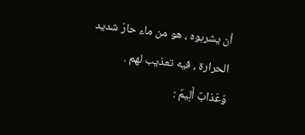أن يشربوه ، هو من ماء حارّ شديد الحرارة ، فيه تعذيب لهم .
وَعَذابٌ أَلِيمٌ :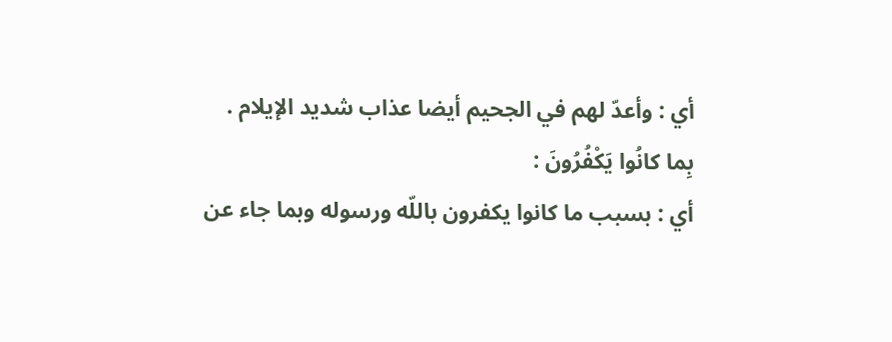أي : وأعدّ لهم في الجحيم أيضا عذاب شديد الإيلام .
بِما كانُوا يَكْفُرُونَ :
أي : بسبب ما كانوا يكفرون باللّه ورسوله وبما جاء عن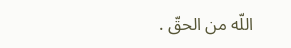اللّه من الحقّ .